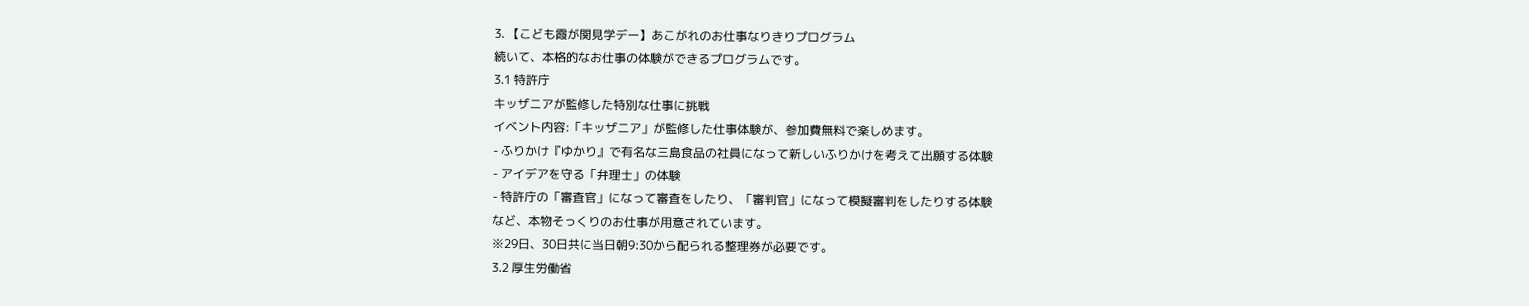3. 【こども霞が関見学デー】あこがれのお仕事なりきりプログラム
続いて、本格的なお仕事の体験ができるプログラムです。
3.1 特許庁
キッザニアが監修した特別な仕事に挑戦
イベント内容:「キッザニア」が監修した仕事体験が、参加費無料で楽しめます。
- ふりかけ『ゆかり』で有名な三島食品の社員になって新しいふりかけを考えて出願する体験
- アイデアを守る「弁理士」の体験
- 特許庁の「審査官」になって審査をしたり、「審判官」になって模擬審判をしたりする体験
など、本物そっくりのお仕事が用意されています。
※29日、30日共に当日朝9:30から配られる整理券が必要です。
3.2 厚生労働省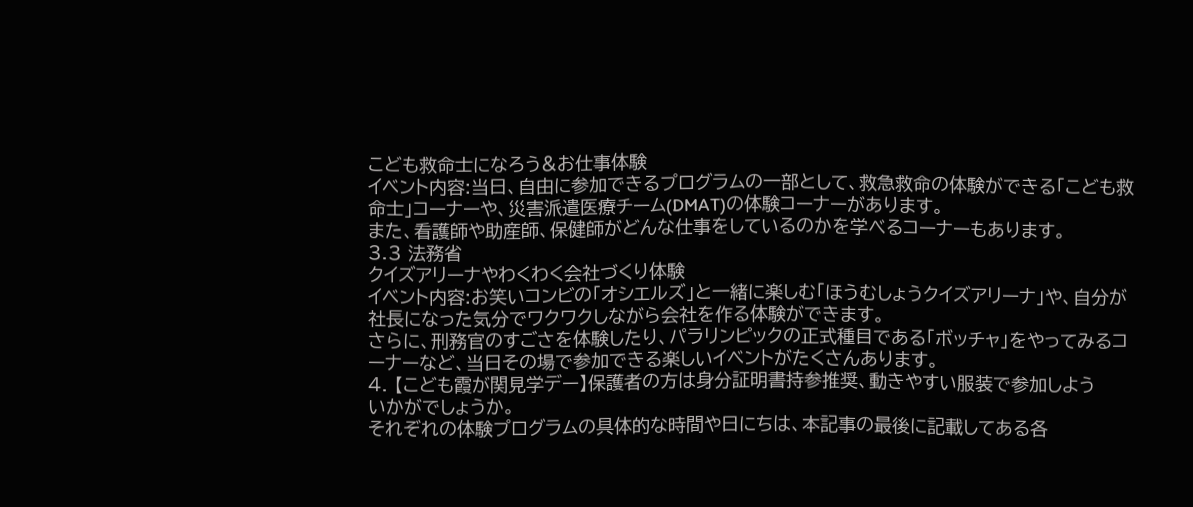こども救命士になろう&お仕事体験
イベント内容:当日、自由に参加できるプログラムの一部として、救急救命の体験ができる「こども救命士」コーナーや、災害派遣医療チーム(DMAT)の体験コーナーがあります。
また、看護師や助産師、保健師がどんな仕事をしているのかを学べるコーナーもあります。
3.3 法務省
クイズアリーナやわくわく会社づくり体験
イベント内容:お笑いコンビの「オシエルズ」と一緒に楽しむ「ほうむしょうクイズアリーナ」や、自分が社長になった気分でワクワクしながら会社を作る体験ができます。
さらに、刑務官のすごさを体験したり、パラリンピックの正式種目である「ボッチャ」をやってみるコーナーなど、当日その場で参加できる楽しいイベントがたくさんあります。
4. 【こども霞が関見学デー】保護者の方は身分証明書持参推奨、動きやすい服装で参加しよう
いかがでしょうか。
それぞれの体験プログラムの具体的な時間や日にちは、本記事の最後に記載してある各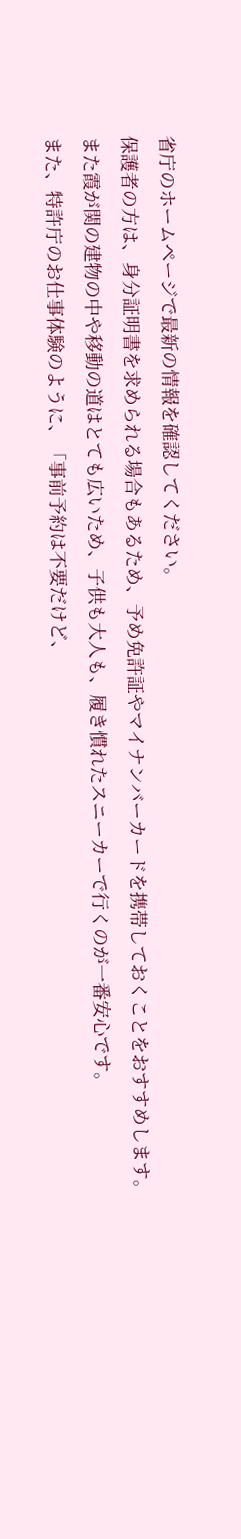省庁のホームページで最新の情報を確認してください。
保護者の方は、身分証明書を求められる場合もあるため、予め免許証やマイナンバーカードを携帯しておくことをおすすめします。
また霞が関の建物の中や移動の道はとても広いため、子供も大人も、履き慣れたスニーカーで行くのが一番安心です。
また、特許庁のお仕事体験のように、「事前予約は不要だけど、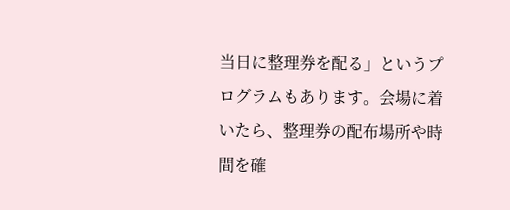当日に整理券を配る」というプログラムもあります。会場に着いたら、整理券の配布場所や時間を確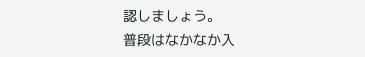認しましょう。
普段はなかなか入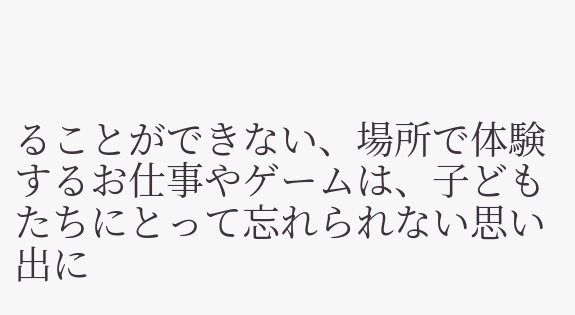ることができない、場所で体験するお仕事やゲームは、子どもたちにとって忘れられない思い出に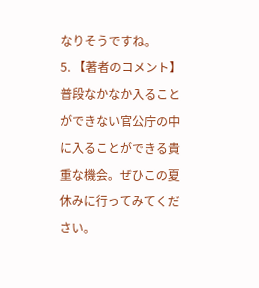なりそうですね。
5. 【著者のコメント】
普段なかなか入ることができない官公庁の中に入ることができる貴重な機会。ぜひこの夏休みに行ってみてください。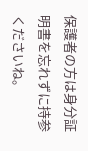保護者の方は身分証明書を忘れずに持参くださいね。